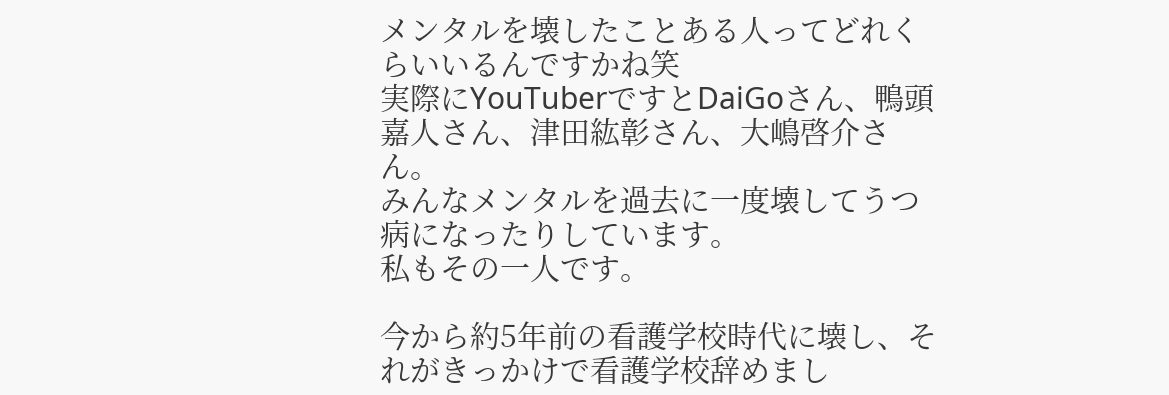メンタルを壊したことある人ってどれくらいいるんですかね笑
実際にYouTuberですとDaiGoさん、鴨頭嘉人さん、津田紘彰さん、大嶋啓介さん。
みんなメンタルを過去に一度壊してうつ病になったりしています。
私もその一人です。

今から約5年前の看護学校時代に壊し、それがきっかけで看護学校辞めまし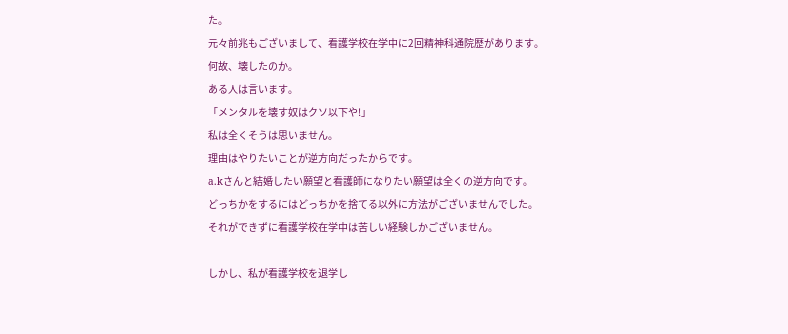た。
元々前兆もございまして、看護学校在学中に2回精神科通院歴があります。
何故、壊したのか。
ある人は言います。
「メンタルを壊す奴はクソ以下や!」
私は全くそうは思いません。
理由はやりたいことが逆方向だったからです。
a.kさんと結婚したい願望と看護師になりたい願望は全くの逆方向です。
どっちかをするにはどっちかを捨てる以外に方法がございませんでした。
それができずに看護学校在学中は苦しい経験しかございません。

しかし、私が看護学校を退学し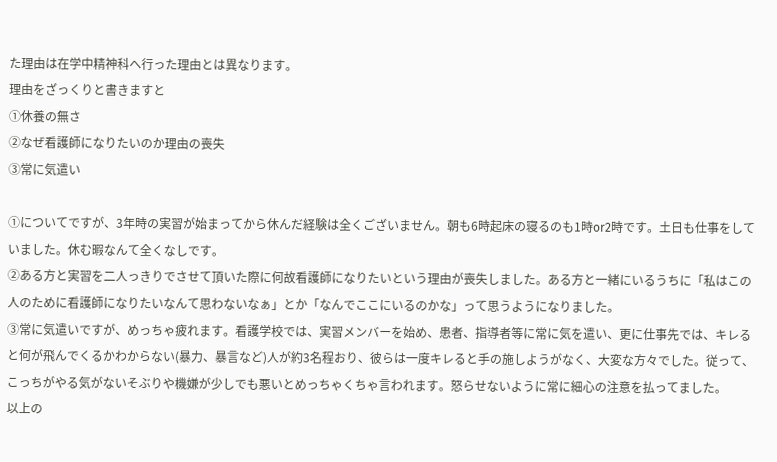た理由は在学中精神科へ行った理由とは異なります。
理由をざっくりと書きますと
①休養の無さ
②なぜ看護師になりたいのか理由の喪失
③常に気遣い

①についてですが、3年時の実習が始まってから休んだ経験は全くございません。朝も6時起床の寝るのも1時or2時です。土日も仕事をしていました。休む暇なんて全くなしです。
②ある方と実習を二人っきりでさせて頂いた際に何故看護師になりたいという理由が喪失しました。ある方と一緒にいるうちに「私はこの人のために看護師になりたいなんて思わないなぁ」とか「なんでここにいるのかな」って思うようになりました。
③常に気遣いですが、めっちゃ疲れます。看護学校では、実習メンバーを始め、患者、指導者等に常に気を遣い、更に仕事先では、キレると何が飛んでくるかわからない(暴力、暴言など)人が約3名程おり、彼らは一度キレると手の施しようがなく、大変な方々でした。従って、こっちがやる気がないそぶりや機嫌が少しでも悪いとめっちゃくちゃ言われます。怒らせないように常に細心の注意を払ってました。
以上の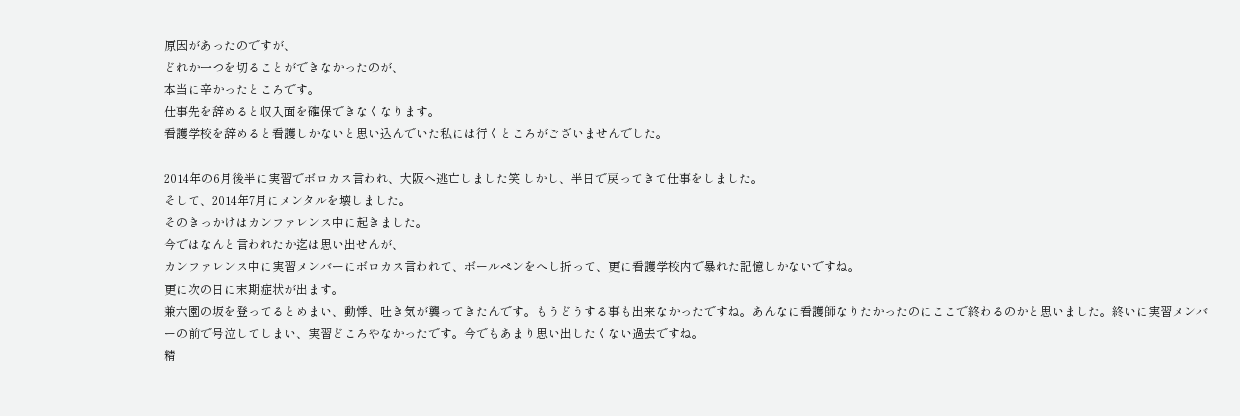原因があったのですが、
どれか一つを切ることができなかったのが、
本当に辛かったところです。
仕事先を辞めると収入面を確保できなくなります。
看護学校を辞めると看護しかないと思い込んでいた私には行くところがございませんでした。

2014年の6月後半に実習でボロカス言われ、大阪へ逃亡しました笑 しかし、半日で戻ってきて仕事をしました。
そして、2014年7月にメンタルを壊しました。
そのきっかけはカンファレンス中に起きました。
今ではなんと言われたか迄は思い出せんが、
カンファレンス中に実習メンバーにボロカス言われて、ボールペンをへし折って、更に看護学校内で暴れた記憶しかないですね。
更に次の日に末期症状が出ます。
兼六園の坂を登ってるとめまい、動悸、吐き気が襲ってきたんです。もうどうする事も出来なかったですね。あんなに看護師なりたかったのにここで終わるのかと思いました。終いに実習メンバーの前で号泣してしまい、実習どころやなかったです。今でもあまり思い出したくない過去ですね。
精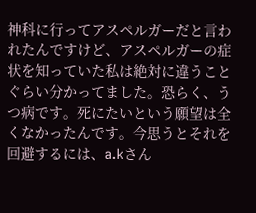神科に行ってアスペルガーだと言われたんですけど、アスペルガーの症状を知っていた私は絶対に違うことぐらい分かってました。恐らく、うつ病です。死にたいという願望は全くなかったんです。今思うとそれを回避するには、a.kさん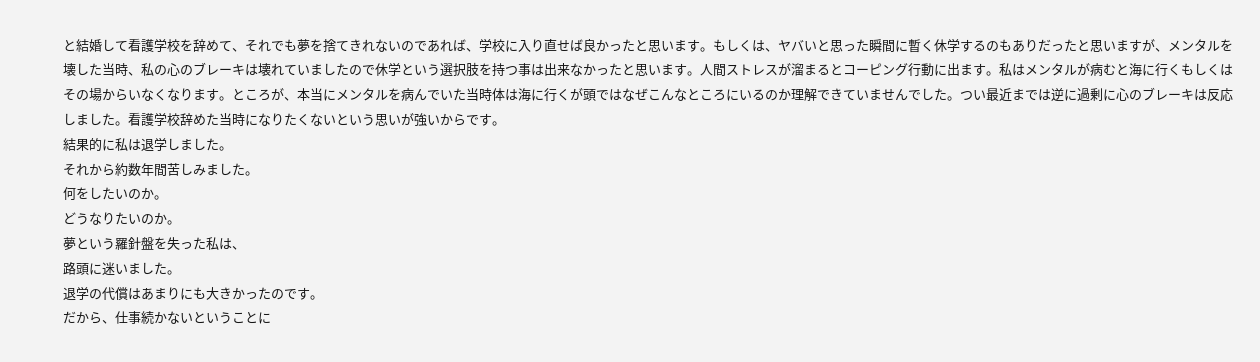と結婚して看護学校を辞めて、それでも夢を捨てきれないのであれば、学校に入り直せば良かったと思います。もしくは、ヤバいと思った瞬間に暫く休学するのもありだったと思いますが、メンタルを壊した当時、私の心のブレーキは壊れていましたので休学という選択肢を持つ事は出来なかったと思います。人間ストレスが溜まるとコーピング行動に出ます。私はメンタルが病むと海に行くもしくはその場からいなくなります。ところが、本当にメンタルを病んでいた当時体は海に行くが頭ではなぜこんなところにいるのか理解できていませんでした。つい最近までは逆に過剰に心のブレーキは反応しました。看護学校辞めた当時になりたくないという思いが強いからです。
結果的に私は退学しました。
それから約数年間苦しみました。
何をしたいのか。
どうなりたいのか。
夢という羅針盤を失った私は、
路頭に迷いました。
退学の代償はあまりにも大きかったのです。
だから、仕事続かないということに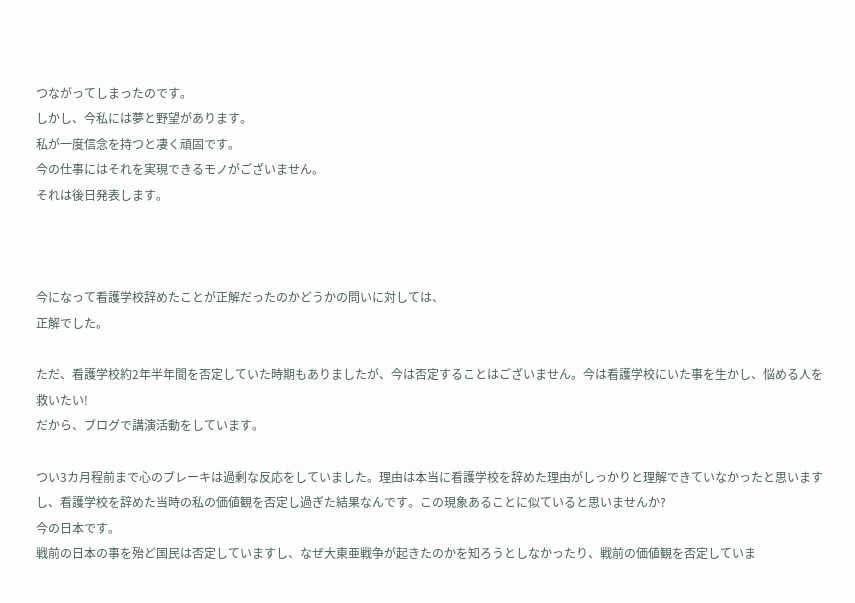つながってしまったのです。
しかし、今私には夢と野望があります。
私が一度信念を持つと凄く頑固です。
今の仕事にはそれを実現できるモノがございません。
それは後日発表します。



今になって看護学校辞めたことが正解だったのかどうかの問いに対しては、
正解でした。

ただ、看護学校約2年半年間を否定していた時期もありましたが、今は否定することはございません。今は看護学校にいた事を生かし、悩める人を救いたい!
だから、ブログで講演活動をしています。

つい3カ月程前まで心のブレーキは過剰な反応をしていました。理由は本当に看護学校を辞めた理由がしっかりと理解できていなかったと思いますし、看護学校を辞めた当時の私の価値観を否定し過ぎた結果なんです。この現象あることに似ていると思いませんか?
今の日本です。
戦前の日本の事を殆ど国民は否定していますし、なぜ大東亜戦争が起きたのかを知ろうとしなかったり、戦前の価値観を否定していま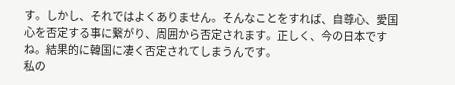す。しかし、それではよくありません。そんなことをすれば、自尊心、愛国心を否定する事に繋がり、周囲から否定されます。正しく、今の日本ですね。結果的に韓国に凄く否定されてしまうんです。
私の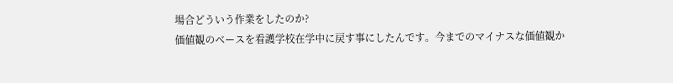場合どういう作業をしたのか?
価値観のベースを看護学校在学中に戻す事にしたんです。今までのマイナスな価値観か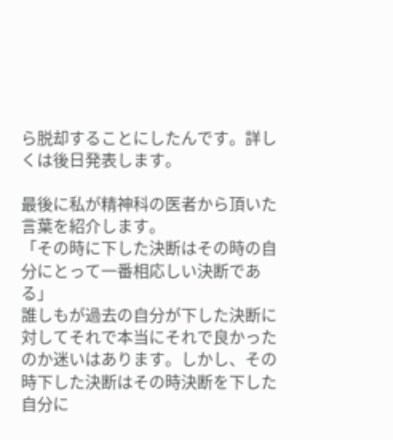ら脱却することにしたんです。詳しくは後日発表します。

最後に私が精神科の医者から頂いた言葉を紹介します。
「その時に下した決断はその時の自分にとって一番相応しい決断である」
誰しもが過去の自分が下した決断に対してそれで本当にそれで良かったのか迷いはあります。しかし、その時下した決断はその時決断を下した自分に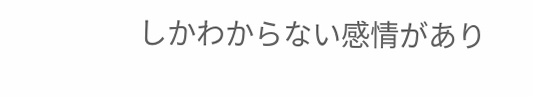しかわからない感情があり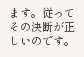ます。従ってその決断が正しいのです。